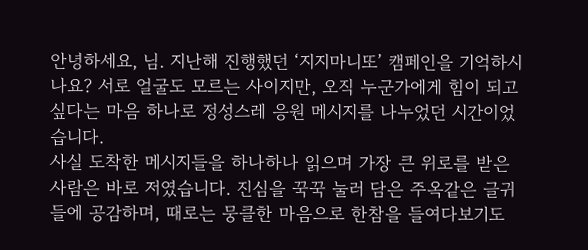안녕하세요, 님. 지난해 진행했던 ‘지지마니또’ 캠페인을 기억하시나요? 서로 얼굴도 모르는 사이지만, 오직 누군가에게 힘이 되고 싶다는 마음 하나로 정성스레 응원 메시지를 나누었던 시간이었습니다.
사실 도착한 메시지들을 하나하나 읽으며 가장 큰 위로를 받은 사람은 바로 저였습니다. 진심을 꾹꾹 눌러 담은 주옥같은 글귀들에 공감하며, 때로는 뭉클한 마음으로 한참을 들여다보기도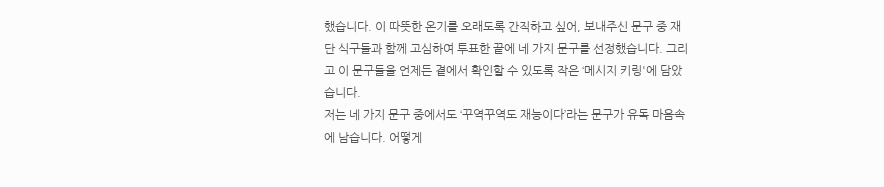했습니다. 이 따뜻한 온기를 오래도록 간직하고 싶어, 보내주신 문구 중 재단 식구들과 함께 고심하여 투표한 끝에 네 가지 문구를 선정했습니다. 그리고 이 문구들을 언제든 곁에서 확인할 수 있도록 작은 ‘메시지 키링'에 담았습니다.
저는 네 가지 문구 중에서도 ‘꾸역꾸역도 재능이다’라는 문구가 유독 마음속에 남습니다. 어떻게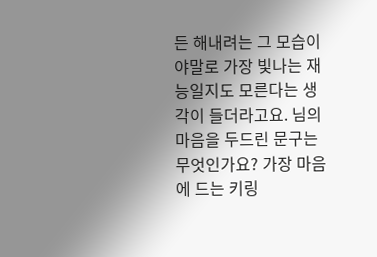든 해내려는 그 모습이야말로 가장 빛나는 재능일지도 모른다는 생각이 들더라고요. 님의 마음을 두드린 문구는 무엇인가요? 가장 마음에 드는 키링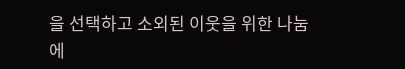을 선택하고 소외된 이웃을 위한 나눔에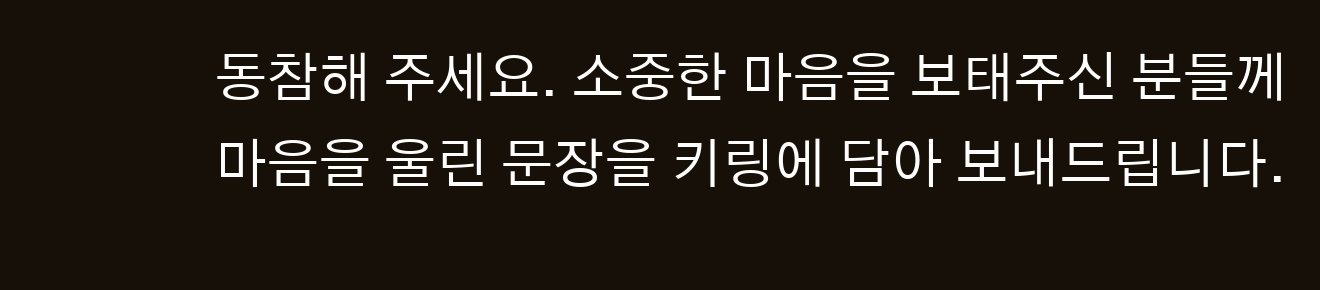동참해 주세요. 소중한 마음을 보태주신 분들께 마음을 울린 문장을 키링에 담아 보내드립니다.